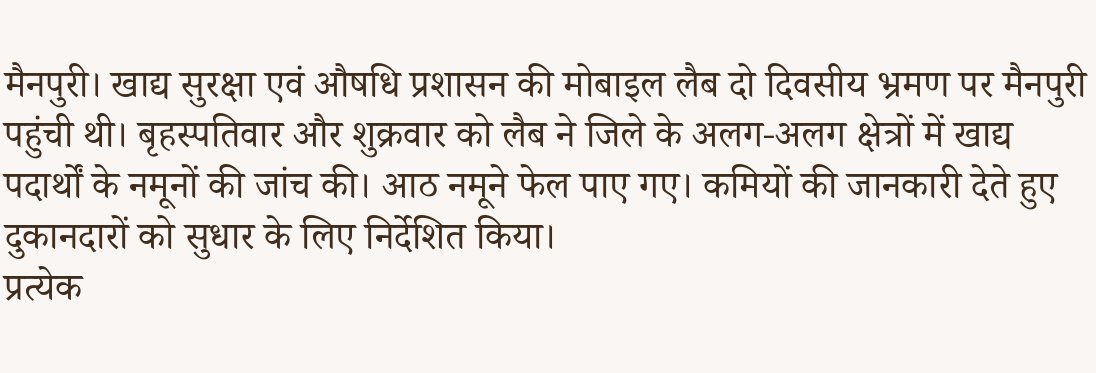मैनपुरी। खाद्य सुरक्षा एवं औषधि प्रशासन की मोबाइल लैब दो दिवसीय भ्रमण पर मैनपुरी पहुंची थी। बृहस्पतिवार और शुक्रवार को लैब ने जिले के अलग-अलग क्षेत्रों में खाद्य पदार्थों के नमूनों की जांच की। आठ नमूने फेल पाए गए। कमियों की जानकारी देते हुए दुकानदारों को सुधार के लिए निर्देशित किया।
प्रत्येक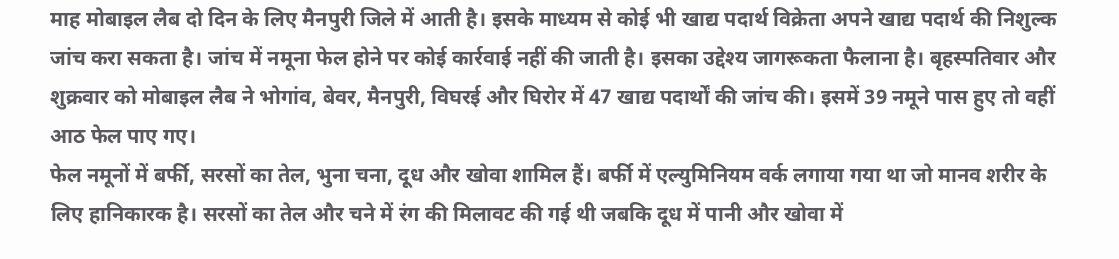माह मोबाइल लैब दो दिन के लिए मैनपुरी जिले में आती है। इसके माध्यम से कोई भी खाद्य पदार्थ विक्रेता अपने खाद्य पदार्थ की निशुल्क जांच करा सकता है। जांच में नमूना फेल होने पर कोई कार्रवाई नहीं की जाती है। इसका उद्देश्य जागरूकता फैलाना है। बृहस्पतिवार और शुक्रवार को मोबाइल लैब ने भोगांव, बेवर, मैनपुरी, विघरई और घिरोर में 47 खाद्य पदार्थों की जांच की। इसमें 39 नमूने पास हुए तो वहीं आठ फेल पाए गए।
फेल नमूनों में बर्फी, सरसों का तेल, भुना चना, दूध और खोवा शामिल हैं। बर्फी में एल्युमिनियम वर्क लगाया गया था जो मानव शरीर के लिए हानिकारक है। सरसों का तेल और चने में रंग की मिलावट की गई थी जबकि दूध में पानी और खोवा में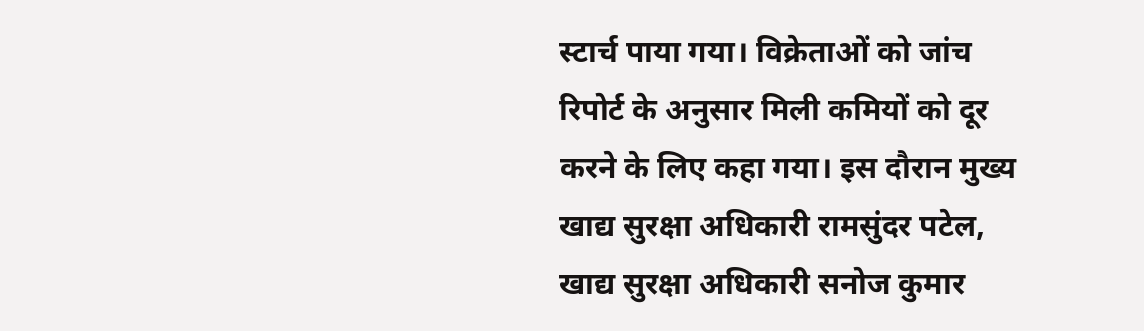स्टार्च पाया गया। विक्रेताओं को जांच रिपोर्ट के अनुसार मिली कमियों को दूर करने के लिए कहा गया। इस दौरान मुख्य खाद्य सुरक्षा अधिकारी रामसुंदर पटेल, खाद्य सुरक्षा अधिकारी सनोज कुमार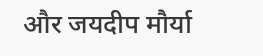और जयदीप मौर्या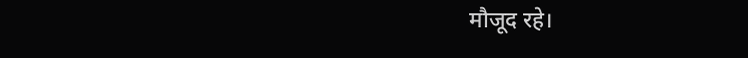मौजूद रहे।